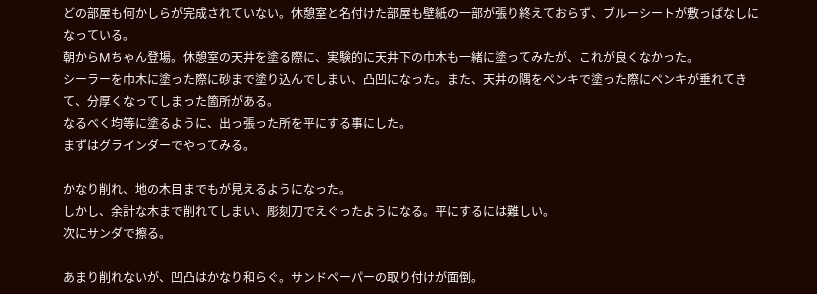どの部屋も何かしらが完成されていない。休憩室と名付けた部屋も壁紙の一部が張り終えておらず、ブルーシートが敷っぱなしになっている。
朝からMちゃん登場。休憩室の天井を塗る際に、実験的に天井下の巾木も一緒に塗ってみたが、これが良くなかった。
シーラーを巾木に塗った際に砂まで塗り込んでしまい、凸凹になった。また、天井の隅をペンキで塗った際にペンキが垂れてきて、分厚くなってしまった箇所がある。
なるべく均等に塗るように、出っ張った所を平にする事にした。
まずはグラインダーでやってみる。

かなり削れ、地の木目までもが見えるようになった。
しかし、余計な木まで削れてしまい、彫刻刀でえぐったようになる。平にするには難しい。
次にサンダで擦る。

あまり削れないが、凹凸はかなり和らぐ。サンドペーパーの取り付けが面倒。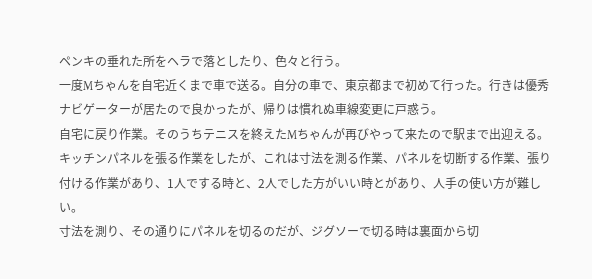ペンキの垂れた所をヘラで落としたり、色々と行う。
一度Mちゃんを自宅近くまで車で送る。自分の車で、東京都まで初めて行った。行きは優秀ナビゲーターが居たので良かったが、帰りは慣れぬ車線変更に戸惑う。
自宅に戻り作業。そのうちテニスを終えたMちゃんが再びやって来たので駅まで出迎える。
キッチンパネルを張る作業をしたが、これは寸法を測る作業、パネルを切断する作業、張り付ける作業があり、1人でする時と、2人でした方がいい時とがあり、人手の使い方が難しい。
寸法を測り、その通りにパネルを切るのだが、ジグソーで切る時は裏面から切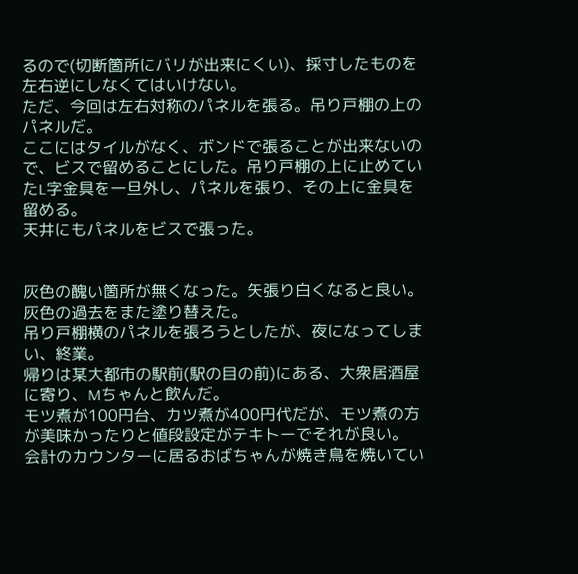るので(切断箇所にバリが出来にくい)、採寸したものを左右逆にしなくてはいけない。
ただ、今回は左右対称のパネルを張る。吊り戸棚の上のパネルだ。
ここにはタイルがなく、ボンドで張ることが出来ないので、ビスで留めることにした。吊り戸棚の上に止めていたL字金具を一旦外し、パネルを張り、その上に金具を留める。
天井にもパネルをビスで張った。


灰色の醜い箇所が無くなった。矢張り白くなると良い。灰色の過去をまた塗り替えた。
吊り戸棚横のパネルを張ろうとしたが、夜になってしまい、終業。
帰りは某大都市の駅前(駅の目の前)にある、大衆居酒屋に寄り、Mちゃんと飲んだ。
モツ煮が100円台、カツ煮が400円代だが、モツ煮の方が美味かったりと値段設定がテキトーでそれが良い。
会計のカウンターに居るおばちゃんが焼き鳥を焼いてい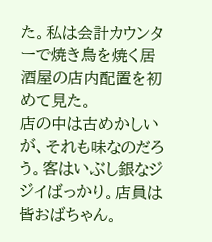た。私は会計カウンターで焼き鳥を焼く居酒屋の店内配置を初めて見た。
店の中は古めかしいが、それも味なのだろう。客はいぶし銀なジジイばっかり。店員は皆おばちゃん。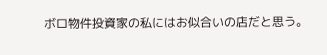ボロ物件投資家の私にはお似合いの店だと思う。